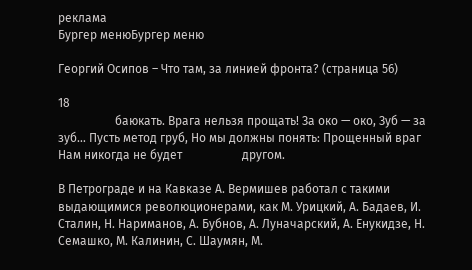реклама
Бургер менюБургер меню

Георгий Осипов – Что там, за линией фронта? (страница 56)

18
                   баюкать. Врага нельзя прощать! За око — око, Зуб — за зуб… Пусть метод груб, Но мы должны понять: Прощенный враг Нам никогда не будет                    другом.

В Петрограде и на Кавказе А. Вермишев работал с такими выдающимися революционерами, как М. Урицкий, А. Бадаев, И. Сталин, Н. Нариманов, А. Бубнов, А. Луначарский, А. Енукидзе, Н. Семашко, М. Калинин, С. Шаумян, М.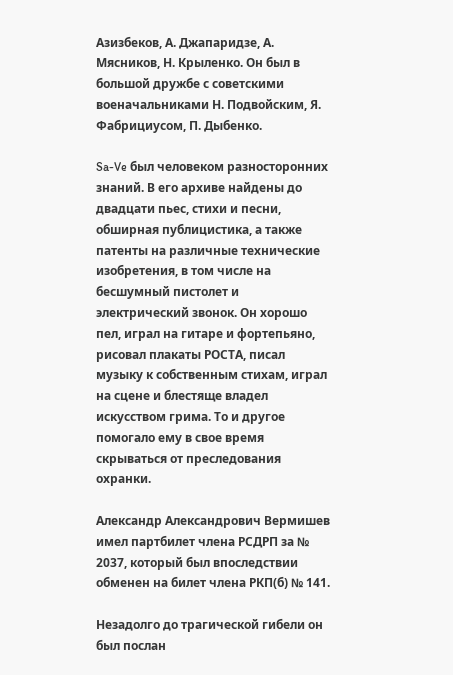Азизбеков, А. Джапаридзе, А. Мясников, Н. Крыленко. Он был в большой дружбе с советскими военачальниками Н. Подвойским, Я. Фабрициусом, П. Дыбенко.

Sa-Ve был человеком разносторонних знаний. В его архиве найдены до двадцати пьес, стихи и песни, обширная публицистика, а также патенты на различные технические изобретения, в том числе на бесшумный пистолет и электрический звонок. Он хорошо пел, играл на гитаре и фортепьяно, рисовал плакаты РОСТА, писал музыку к собственным стихам, играл на сцене и блестяще владел искусством грима. То и другое помогало ему в свое время скрываться от преследования охранки.

Александр Александрович Вермишев имел партбилет члена РСДРП за № 2037, который был впоследствии обменен на билет члена РКП(б) № 141.

Незадолго до трагической гибели он был послан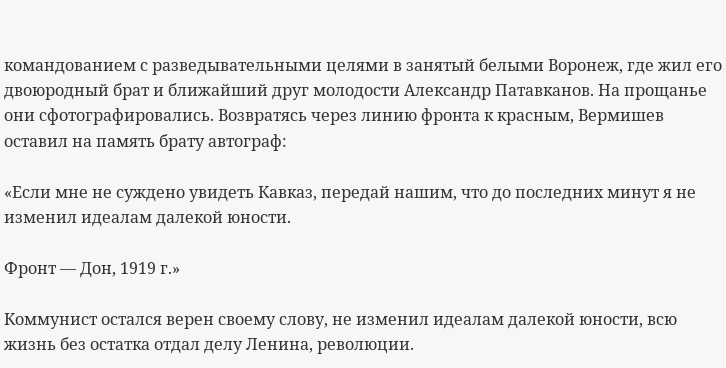командованием с разведывательными целями в занятый белыми Воронеж, где жил его двоюродный брат и ближайший друг молодости Александр Патавканов. На прощанье они сфотографировались. Возвратясь через линию фронта к красным, Вермишев оставил на память брату автограф:

«Если мне не суждено увидеть Кавказ, передай нашим, что до последних минут я не изменил идеалам далекой юности.

Фронт — Дон, 1919 г.»

Коммунист остался верен своему слову, не изменил идеалам далекой юности, всю жизнь без остатка отдал делу Ленина, революции.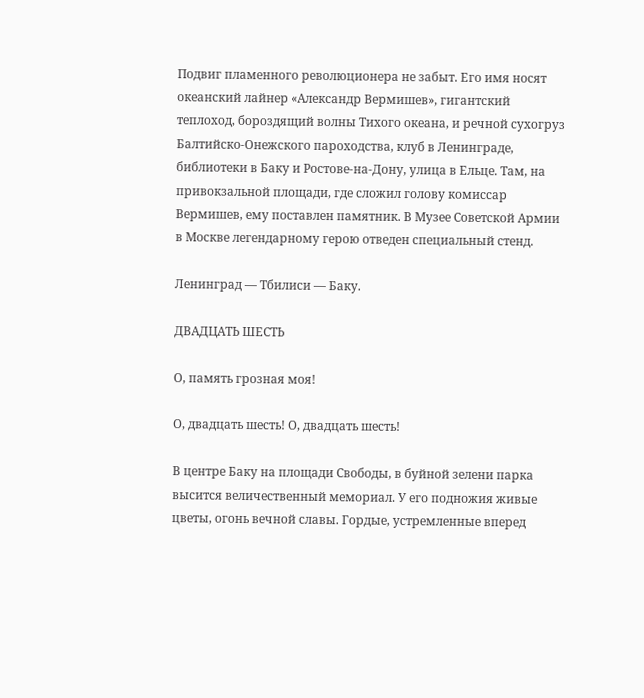Подвиг пламенного революционера не забыт. Его имя носят океанский лайнер «Александр Вермишев», гигантский теплоход, бороздящий волны Тихого океана, и речной сухогруз Балтийско-Онежского пароходства, клуб в Ленинграде, библиотеки в Баку и Ростове-на-Дону, улица в Ельце. Там, на привокзальной площади, где сложил голову комиссар Вермишев, ему поставлен памятник. В Музее Советской Армии в Москве легендарному герою отведен специальный стенд.

Ленинград — Тбилиси — Баку.

ДВАДЦАТЬ ШЕСТЬ

О, память грозная моя!

О, двадцать шесть! О, двадцать шесть!

В центре Баку на площади Свободы, в буйной зелени парка высится величественный мемориал. У его подножия живые цветы, огонь вечной славы. Гордые, устремленные вперед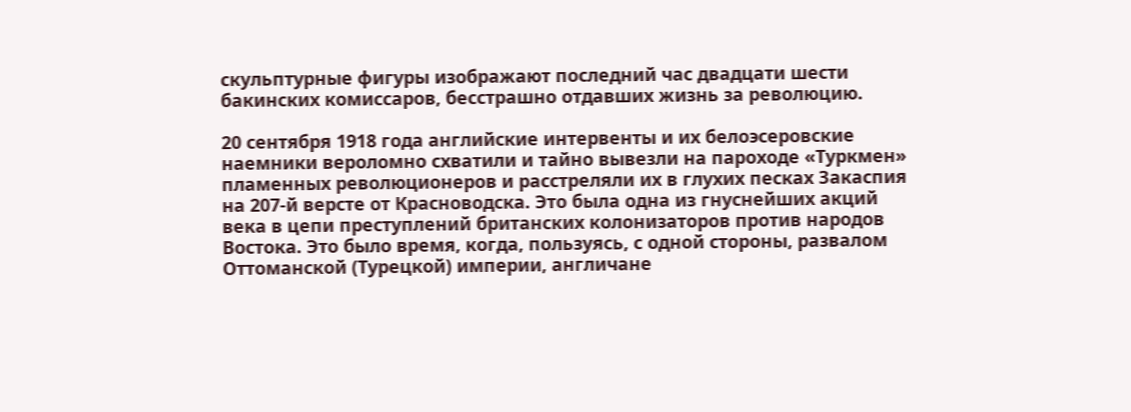скульптурные фигуры изображают последний час двадцати шести бакинских комиссаров, бесстрашно отдавших жизнь за революцию.

20 сентября 1918 года английские интервенты и их белоэсеровские наемники вероломно схватили и тайно вывезли на пароходе «Туркмен» пламенных революционеров и расстреляли их в глухих песках Закаспия на 207-й версте от Красноводска. Это была одна из гнуснейших акций века в цепи преступлений британских колонизаторов против народов Востока. Это было время, когда, пользуясь, с одной стороны, развалом Оттоманской (Турецкой) империи, англичане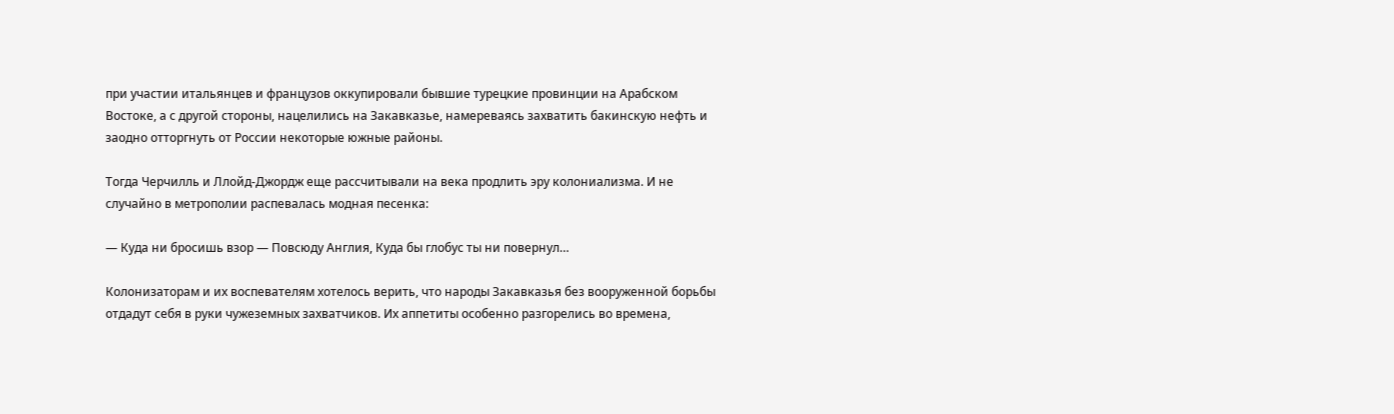при участии итальянцев и французов оккупировали бывшие турецкие провинции на Арабском Востоке, а с другой стороны, нацелились на Закавказье, намереваясь захватить бакинскую нефть и заодно отторгнуть от России некоторые южные районы.

Тогда Черчилль и Ллойд-Джордж еще рассчитывали на века продлить эру колониализма. И не случайно в метрополии распевалась модная песенка:

— Куда ни бросишь взор — Повсюду Англия, Куда бы глобус ты ни повернул…

Колонизаторам и их воспевателям хотелось верить, что народы Закавказья без вооруженной борьбы отдадут себя в руки чужеземных захватчиков. Их аппетиты особенно разгорелись во времена,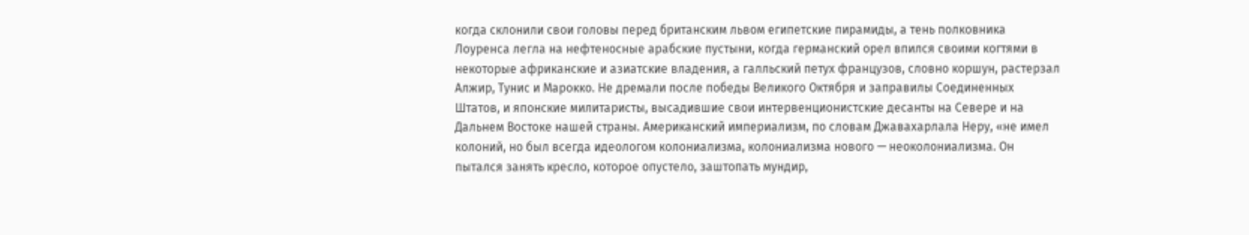когда склонили свои головы перед британским львом египетские пирамиды, а тень полковника Лоуренса легла на нефтеносные арабские пустыни, когда германский орел впился своими когтями в некоторые африканские и азиатские владения, а галльский петух французов, словно коршун, растерзал Алжир, Тунис и Марокко. Не дремали после победы Великого Октября и заправилы Соединенных Штатов, и японские милитаристы, высадившие свои интервенционистские десанты на Севере и на Дальнем Востоке нашей страны. Американский империализм, по словам Джавахарлала Неру, «не имел колоний, но был всегда идеологом колониализма, колониализма нового — неоколониализма. Он пытался занять кресло, которое опустело, заштопать мундир,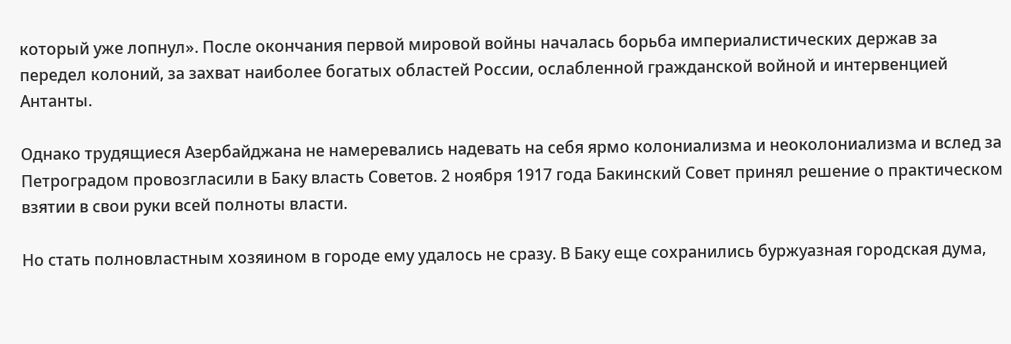который уже лопнул». После окончания первой мировой войны началась борьба империалистических держав за передел колоний, за захват наиболее богатых областей России, ослабленной гражданской войной и интервенцией Антанты.

Однако трудящиеся Азербайджана не намеревались надевать на себя ярмо колониализма и неоколониализма и вслед за Петроградом провозгласили в Баку власть Советов. 2 ноября 1917 года Бакинский Совет принял решение о практическом взятии в свои руки всей полноты власти.

Но стать полновластным хозяином в городе ему удалось не сразу. В Баку еще сохранились буржуазная городская дума,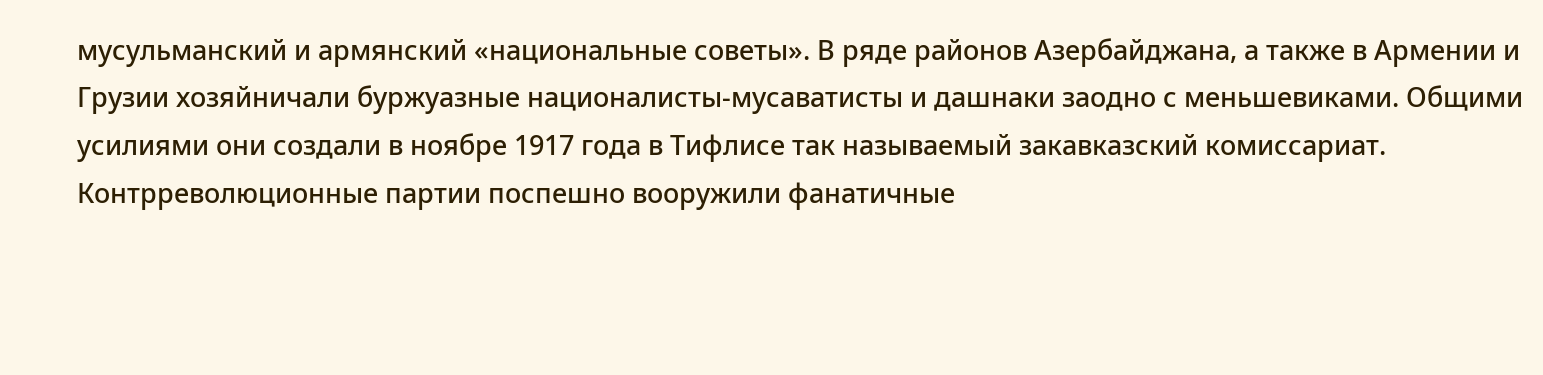мусульманский и армянский «национальные советы». В ряде районов Азербайджана, а также в Армении и Грузии хозяйничали буржуазные националисты-мусаватисты и дашнаки заодно с меньшевиками. Общими усилиями они создали в ноябре 1917 года в Тифлисе так называемый закавказский комиссариат. Контрреволюционные партии поспешно вооружили фанатичные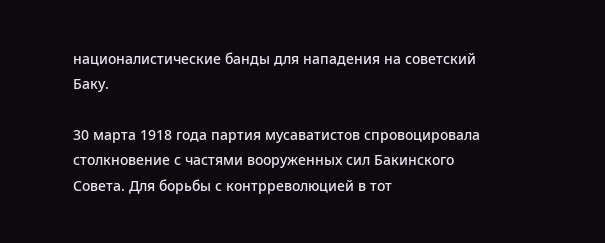националистические банды для нападения на советский Баку.

30 марта 1918 года партия мусаватистов спровоцировала столкновение с частями вооруженных сил Бакинского Совета. Для борьбы с контрреволюцией в тот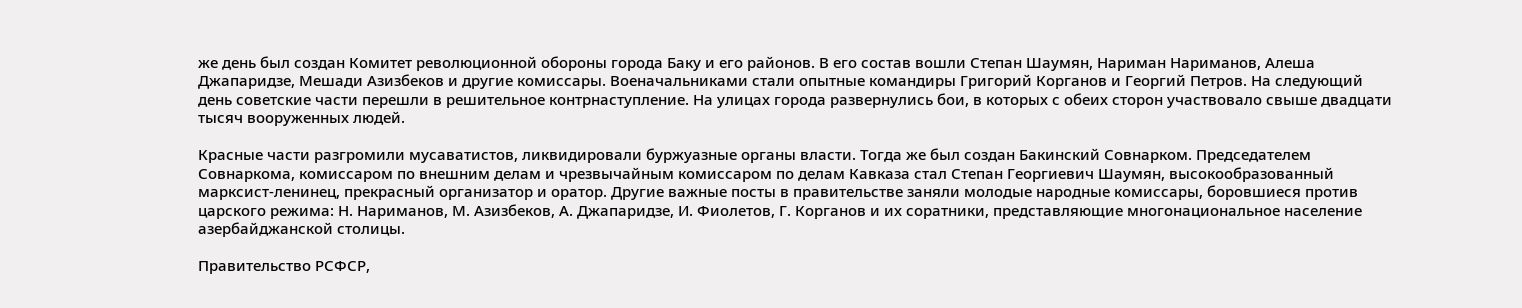же день был создан Комитет революционной обороны города Баку и его районов. В его состав вошли Степан Шаумян, Нариман Нариманов, Алеша Джапаридзе, Мешади Азизбеков и другие комиссары. Военачальниками стали опытные командиры Григорий Корганов и Георгий Петров. На следующий день советские части перешли в решительное контрнаступление. На улицах города развернулись бои, в которых с обеих сторон участвовало свыше двадцати тысяч вооруженных людей.

Красные части разгромили мусаватистов, ликвидировали буржуазные органы власти. Тогда же был создан Бакинский Совнарком. Председателем Совнаркома, комиссаром по внешним делам и чрезвычайным комиссаром по делам Кавказа стал Степан Георгиевич Шаумян, высокообразованный марксист-ленинец, прекрасный организатор и оратор. Другие важные посты в правительстве заняли молодые народные комиссары, боровшиеся против царского режима: Н. Нариманов, М. Азизбеков, А. Джапаридзе, И. Фиолетов, Г. Корганов и их соратники, представляющие многонациональное население азербайджанской столицы.

Правительство РСФСР,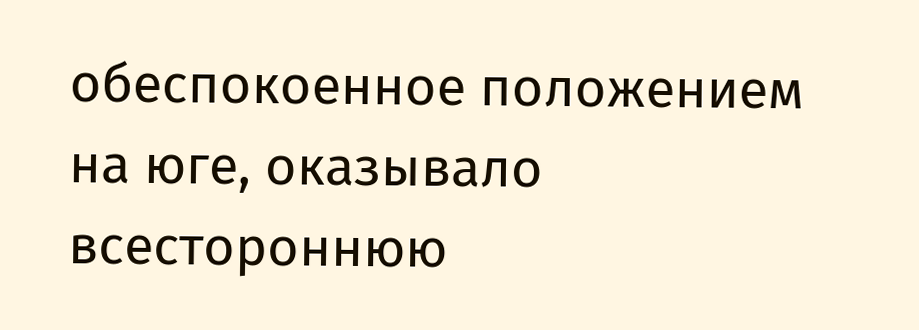обеспокоенное положением на юге, оказывало всестороннюю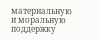материальную и моральную поддержку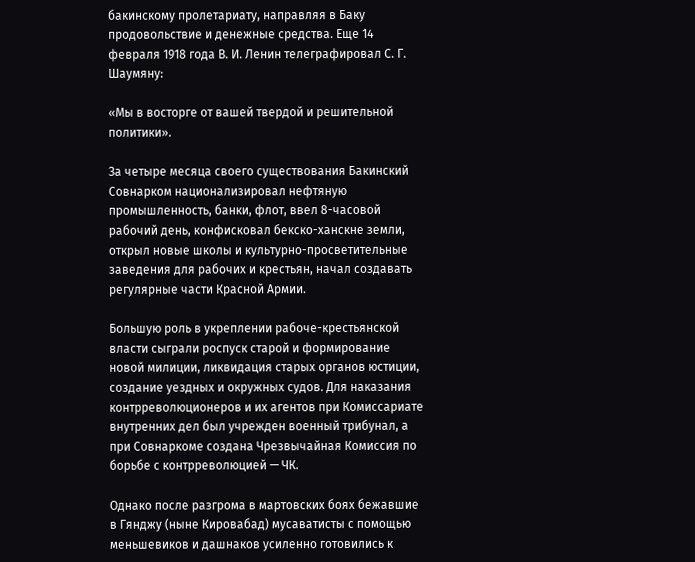бакинскому пролетариату, направляя в Баку продовольствие и денежные средства. Еще 14 февраля 1918 года В. И. Ленин телеграфировал С. Г. Шаумяну:

«Мы в восторге от вашей твердой и решительной политики».

За четыре месяца своего существования Бакинский Совнарком национализировал нефтяную промышленность, банки, флот, ввел 8-часовой рабочий день, конфисковал бекско-ханскне земли, открыл новые школы и культурно-просветительные заведения для рабочих и крестьян, начал создавать регулярные части Красной Армии.

Большую роль в укреплении рабоче-крестьянской власти сыграли роспуск старой и формирование новой милиции, ликвидация старых органов юстиции, создание уездных и окружных судов. Для наказания контрреволюционеров и их агентов при Комиссариате внутренних дел был учрежден военный трибунал, а при Совнаркоме создана Чрезвычайная Комиссия по борьбе с контрреволюцией — ЧК.

Однако после разгрома в мартовских боях бежавшие в Гянджу (ныне Кировабад) мусаватисты с помощью меньшевиков и дашнаков усиленно готовились к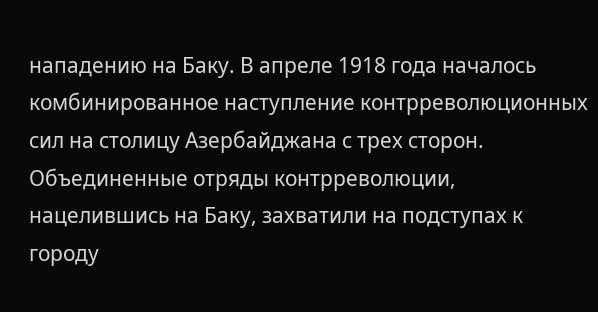нападению на Баку. В апреле 1918 года началось комбинированное наступление контрреволюционных сил на столицу Азербайджана с трех сторон. Объединенные отряды контрреволюции, нацелившись на Баку, захватили на подступах к городу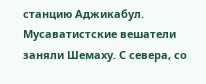станцию Аджикабул. Мусаватистские вешатели заняли Шемаху. С севера, со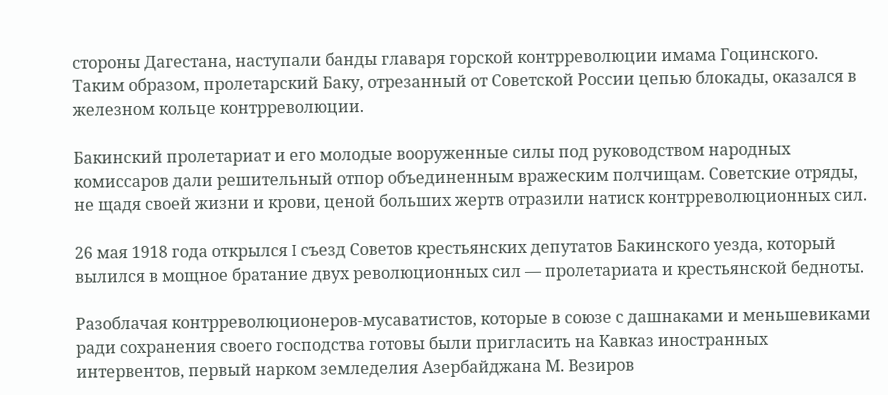стороны Дагестана, наступали банды главаря горской контрреволюции имама Гоцинского. Таким образом, пролетарский Баку, отрезанный от Советской России цепью блокады, оказался в железном кольце контрреволюции.

Бакинский пролетариат и его молодые вооруженные силы под руководством народных комиссаров дали решительный отпор объединенным вражеским полчищам. Советские отряды, не щадя своей жизни и крови, ценой больших жертв отразили натиск контрреволюционных сил.

26 мая 1918 года открылся I съезд Советов крестьянских депутатов Бакинского уезда, который вылился в мощное братание двух революционных сил — пролетариата и крестьянской бедноты.

Разоблачая контрреволюционеров-мусаватистов, которые в союзе с дашнаками и меньшевиками ради сохранения своего господства готовы были пригласить на Кавказ иностранных интервентов, первый нарком земледелия Азербайджана М. Везиров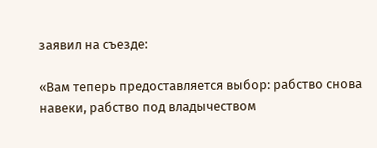заявил на съезде:

«Вам теперь предоставляется выбор: рабство снова навеки, рабство под владычеством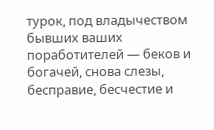турок, под владычеством бывших ваших поработителей — беков и богачей, снова слезы, бесправие, бесчестие и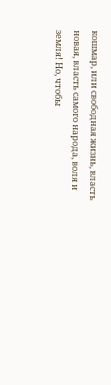кошмар, или свободная жизнь, власть новая, власть самого народа, воля и земля! Но, чтобы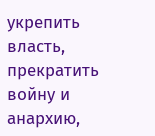укрепить власть, прекратить войну и анархию,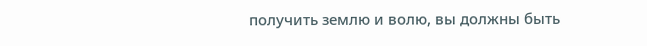получить землю и волю, вы должны быть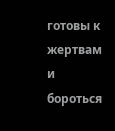готовы к жертвам и бороться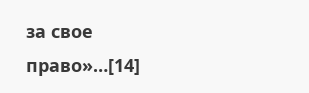за свое право»…[14]